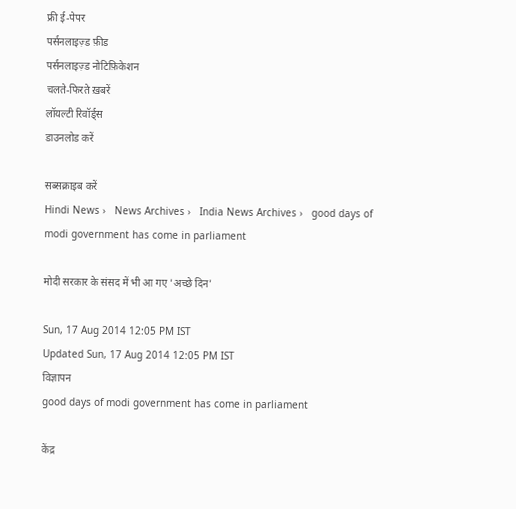फ्री ई-पेपर
पर्सनलाइज़्ड फ़ीड
पर्सनलाइज़्ड नोटिफ़िकेशन
चलते-फिरते ख़बरें
लॉयल्टी रिवॉर्ड्स
डाउनलोड करें

सब्सक्राइब करें
Hindi News ›   News Archives ›   India News Archives ›   good days of modi government has come in parliament

मोदी सरकार के संसद में भी आ गए 'अच्छे दिन'

Sun, 17 Aug 2014 12:05 PM IST
Updated Sun, 17 Aug 2014 12:05 PM IST
विज्ञापन
good days of modi government has come in parliament

केंद्र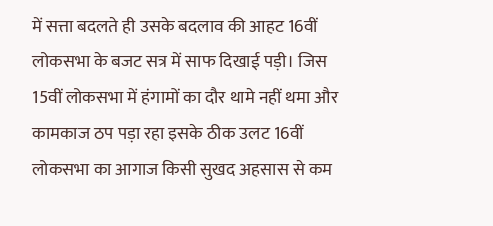में सत्ता बदलते ही उसके बदलाव की आहट 16वीं लोकसभा के बजट सत्र में साफ दिखाई पड़ी। जिस 15वीं लोकसभा में हंगामों का दौर थामे नहीं थमा और कामकाज ठप पड़ा रहा इसके ठीक उलट 16वीं लोकसभा का आगाज किसी सुखद अहसास से कम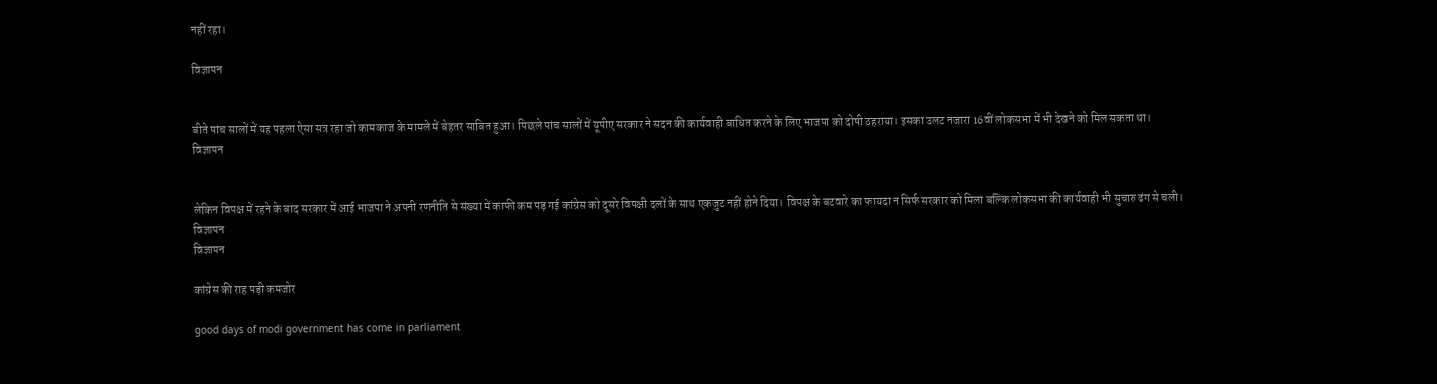नहीं रहा।

विज्ञापन


बीते पांच सालों में यह पहला ऐसा सत्र रहा जो कामकाज के मामले में बेहतर साबित हुआ। पिछले पांच सालों में यूपीए सरकार ने सदन की कार्यवाही बाधित करने के लिए भाजपा को दोषी ठहराया। इसका उलट नजारा 16वीं लोकसभा में भी देखने को मिल सकता था।
विज्ञापन


लेकिन विपक्ष में रहने के बाद सरकार में आई भाजपा ने अपनी रणनीति से संख्या में काफी कम पड़ गई कांग्रेस को दूसरे विपक्षी दलों के साथ एकजुट नहीं होने दिया। विपक्ष के बटवारे का फायदा न सिर्फ सरकार को मिला बल्कि लोकसभा की कार्यवाही भी सुचारु ढंग से चली।
विज्ञापन
विज्ञापन

कांग्रेस की राह पड़ी कमजोर

good days of modi government has come in parliament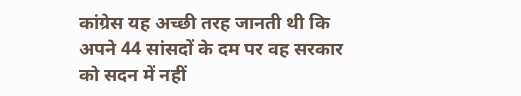कांग्रेस यह अच्छी तरह जानती थी कि अपने 44 सांसदों के दम पर वह सरकार को सदन में नहीं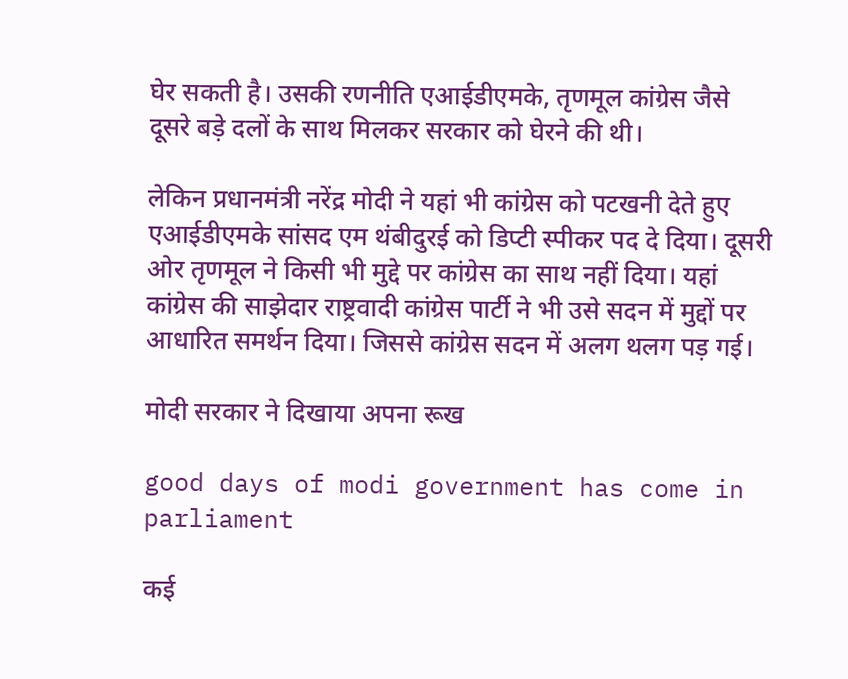घेर सकती है। उसकी रणनीति एआईडीएमके, तृणमूल कांग्रेस जैसे दूसरे बड़े दलों के साथ मिलकर सरकार को घेरने की थी।

लेकिन प्रधानमंत्री नरेंद्र मोदी ने यहां भी कांग्रेस को पटखनी देते हुए एआईडीएमके सांसद एम थंबीदुरई को डिप्टी स्पीकर पद दे दिया। दूसरी ओर तृणमूल ने किसी भी मुद्दे पर कांग्रेस का साथ नहीं दिया। यहां कांग्रेस की साझेदार राष्ट्रवादी कांग्रेस पार्टी ने भी उसे सदन में मुद्दों पर आधारित समर्थन दिया। जिससे कांग्रेस सदन में अलग थलग पड़ गई।

मोदी सरकार ने दिखाया अपना रूख

good days of modi government has come in parliament

कई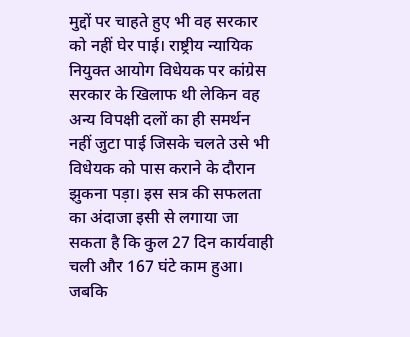मुद्दों पर चाहते हुए भी वह सरकार को नहीं घेर पाई। राष्ट्रीय न्यायिक नियुक्त आयोग विधेयक पर कांग्रेस सरकार के खिलाफ थी लेकिन वह अन्य विपक्षी दलों का ही समर्थन नहीं जुटा पाई जिसके चलते उसे भी विधेयक को पास कराने के दौरान झुकना पड़ा। इस सत्र की सफलता का अंदाजा इसी से लगाया जा सकता है कि कुल 27 दिन कार्यवाही चली और 167 घंटे काम हुआ। जबकि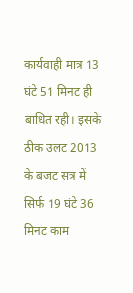कार्यवाही मात्र 13 घंटे 51 मिनट ही बाधित रही। इसके ठीक उलट 2013 के बजट सत्र में सिर्फ 19 घंटे 36 मिनट काम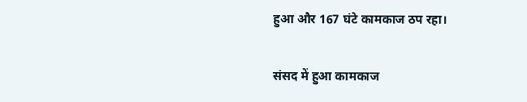हुआ और 167 घंटे कामकाज ठप रहा।

संसद में हुआ कामकाज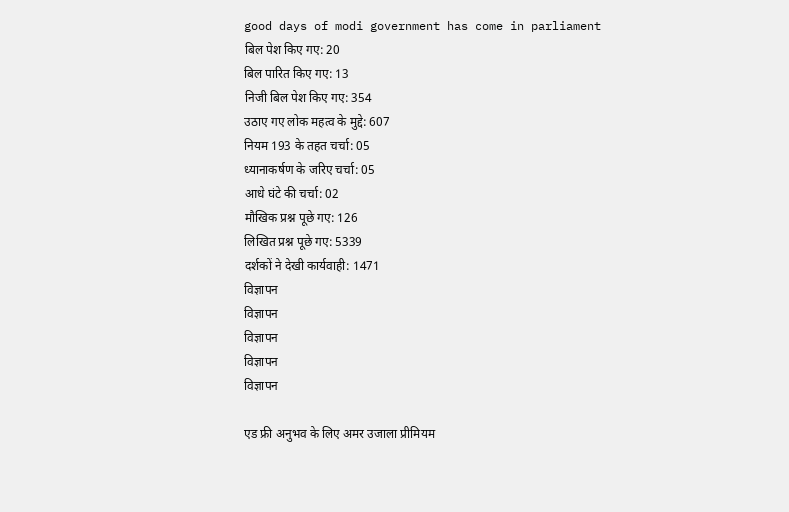good days of modi government has come in parliament
बिल पेश किए गए: 20
बिल पारित किए गए: 13
निजी बिल पेश किए गए: 354
उठाए गए लोक महत्व के मुद्दे: 607
नियम 193 के तहत चर्चा: 05
ध्यानाकर्षण के जरिए चर्चा: 05
आधे घंटे की चर्चा: 02
मौखिक प्रश्न पूछे गए: 126
लिखित प्रश्न पूछे गए: 5339
दर्शकों ने देखी कार्यवाही: 1471
विज्ञापन
विज्ञापन
विज्ञापन
विज्ञापन
विज्ञापन

एड फ्री अनुभव के लिए अमर उजाला प्रीमियम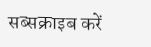सब्सक्राइब करें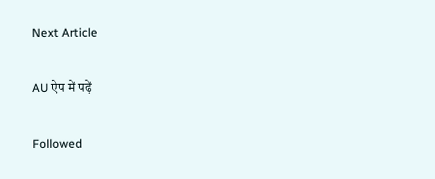Next Article

AU ऐप में पढ़ें

Followed